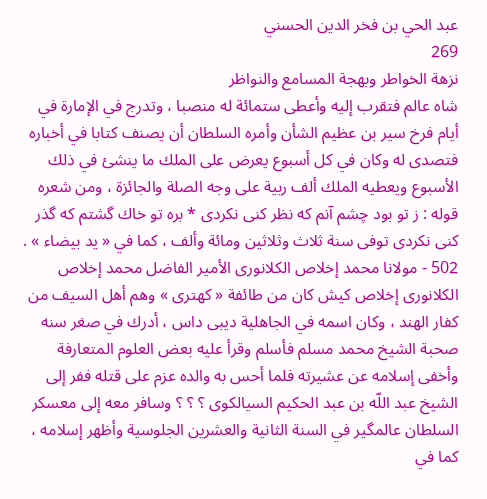عبد الحي بن فخر الدين الحسني
269
نزهة الخواطر وبهجة المسامع والنواظر
شاه عالم فتقرب إليه وأعطى ستمائة له منصبا ، وتدرج في الإمارة في أيام فرخ سير بن عظيم الشأن وأمره السلطان أن يصنف كتابا في أخباره فتصدى له وكان في كل أسبوع يعرض على الملك ما ينشئ في ذلك الأسبوع ويعطيه الملك ألف ربية على وجه الصلة والجائزة ، ومن شعره قوله : ز تو بود چشم آنم كه نظر كنى نكردى * بره تو خاك گشتم كه گذر كنى نكردى توفى سنة ثلاث وثلاثين ومائة وألف ، كما في « يد بيضاء » . 502 - مولانا محمد إخلاص الكلانورى الأمير الفاضل محمد إخلاص الكلانورى إخلاص كيش كان من طائفة « كهترى » وهم أهل السيف من كفار الهند ، وكان اسمه في الجاهلية ديبى داس ، أدرك في صغر سنه صحبة الشيخ محمد مسلم فأسلم وقرأ عليه بعض العلوم المتعارفة وأخفى إسلامه عن عشيرته فلما أحس به والده عزم على قتله ففر إلى الشيخ عبد اللّه بن عبد الحكيم السيالكوى ؟ ؟ ؟ وسافر معه إلى معسكر السلطان عالمگير في السنة الثانية والعشرين الجلوسية وأظهر إسلامه ، كما في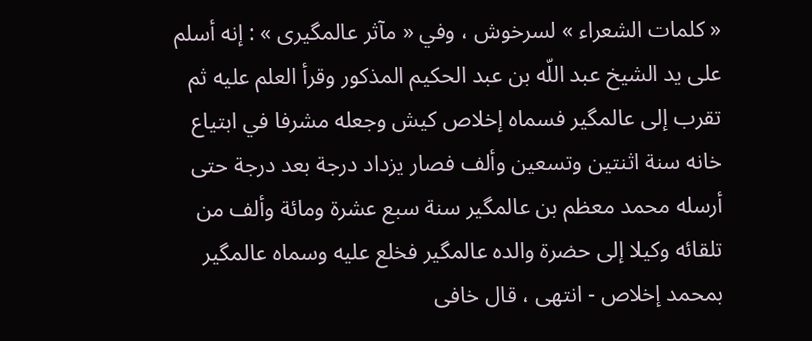« كلمات الشعراء » لسرخوش ، وفي « مآثر عالمگيرى » : إنه أسلم على يد الشيخ عبد اللّه بن عبد الحكيم المذكور وقرأ العلم عليه ثم تقرب إلى عالمگير فسماه إخلاص كيش وجعله مشرفا في ابتياع خانه سنة اثنتين وتسعين وألف فصار يزداد درجة بعد درجة حتى أرسله محمد معظم بن عالمگير سنة سبع عشرة ومائة وألف من تلقائه وكيلا إلى حضرة والده عالمگير فخلع عليه وسماه عالمگير بمحمد إخلاص - انتهى ، قال خافى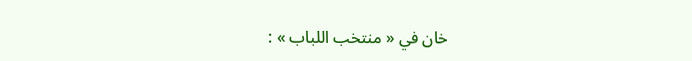خان في « منتخب اللباب » :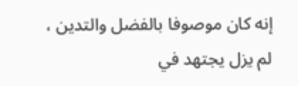إنه كان موصوفا بالفضل والتدين ، لم يزل يجتهد في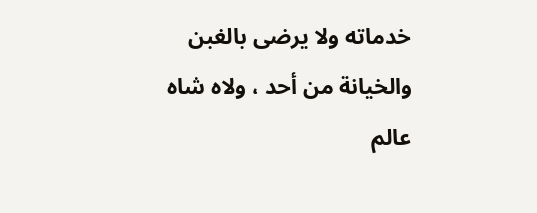خدماته ولا يرضى بالغبن والخيانة من أحد ، ولاه شاه عالم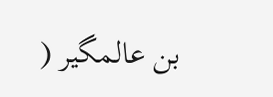بن عالمگير (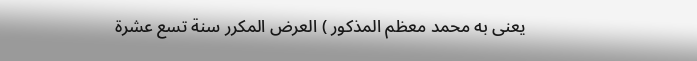يعنى به محمد معظم المذكور ) العرض المكرر سنة تسع عشرة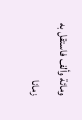ومائة وألف فاستقل به زمانا